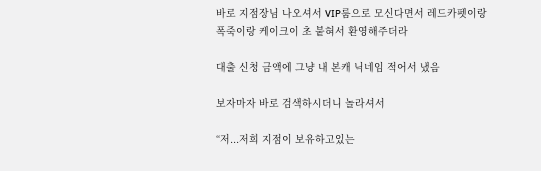바로 지점장님 나오셔서 VIP룸으로 모신다면서 레드카펫이랑 폭죽이랑 케이크이 초 붙혀서 환영해주더라

대출 신청 금액에 그냥 내 본캐 닉네임 적어서 냈음

보자마자 바로 검색하시더니 놀라셔서

“저...저희 지점이 보유하고있는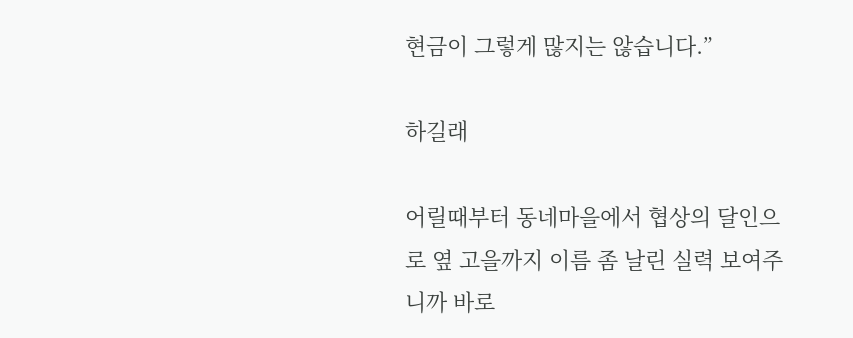현금이 그렇게 많지는 않습니다.”

하길래

어릴때부터 동네마을에서 협상의 달인으로 옆 고을까지 이름 좀 날린 실력 보여주니까 바로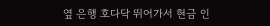옆 은행 호다닥 뛰어가서 현금 인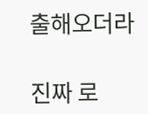출해오더라

진짜 로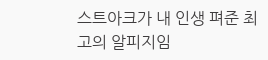스트아크가 내 인생 펴준 최고의 알피지임